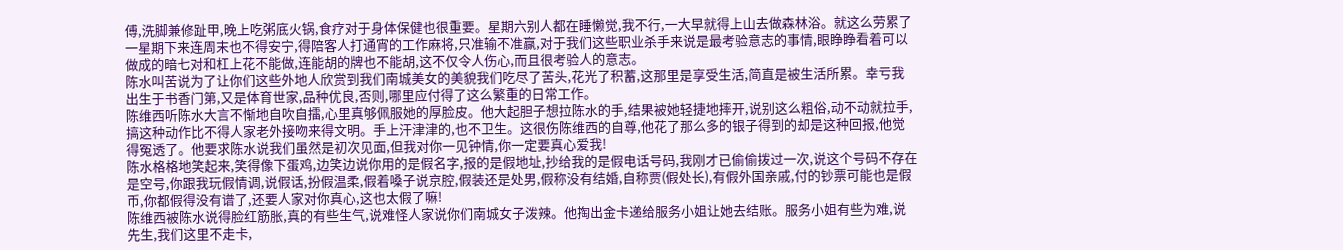傅,洗脚兼修趾甲,晚上吃粥底火锅,食疗对于身体保健也很重要。星期六别人都在睡懒觉,我不行,一大早就得上山去做森林浴。就这么劳累了一星期下来连周末也不得安宁,得陪客人打通宵的工作麻将,只准输不准赢,对于我们这些职业杀手来说是最考验意志的事情,眼睁睁看着可以做成的暗七对和杠上花不能做,连能胡的牌也不能胡,这不仅令人伤心,而且很考验人的意志。
陈水叫苦说为了让你们这些外地人欣赏到我们南城美女的美貌我们吃尽了苦头,花光了积蓄,这那里是享受生活,简直是被生活所累。幸亏我出生于书香门第,又是体育世家,品种优良,否则,哪里应付得了这么繁重的日常工作。
陈维西听陈水大言不惭地自吹自擂,心里真够佩服她的厚脸皮。他大起胆子想拉陈水的手,结果被她轻捷地摔开,说别这么粗俗,动不动就拉手,搞这种动作比不得人家老外接吻来得文明。手上汗津津的,也不卫生。这很伤陈维西的自尊,他花了那么多的银子得到的却是这种回报,他觉得冤透了。他要求陈水说我们虽然是初次见面,但我对你一见钟情,你一定要真心爱我!
陈水格格地笑起来,笑得像下蛋鸡,边笑边说你用的是假名字,报的是假地址,抄给我的是假电话号码,我刚才已偷偷拨过一次,说这个号码不存在是空号,你跟我玩假情调,说假话,扮假温柔,假着嗓子说京腔,假装还是处男,假称没有结婚,自称贾(假处长),有假外国亲戚,付的钞票可能也是假币,你都假得没有谱了,还要人家对你真心,这也太假了嘛!
陈维西被陈水说得脸红筋胀,真的有些生气,说难怪人家说你们南城女子泼辣。他掏出金卡递给服务小姐让她去结账。服务小姐有些为难,说先生,我们这里不走卡,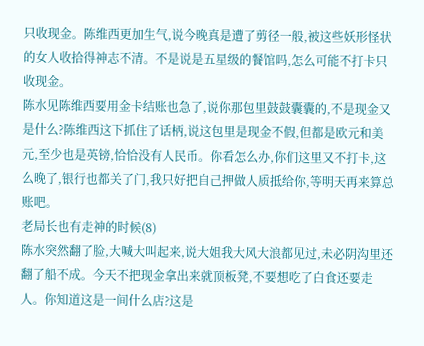只收现金。陈维西更加生气,说今晚真是遭了剪径一般,被这些妖形怪状的女人收拾得神志不清。不是说是五星级的餐馆吗,怎么可能不打卡只收现金。
陈水见陈维西要用金卡结账也急了,说你那包里鼓鼓囊囊的,不是现金又是什么?陈维西这下抓住了话柄,说这包里是现金不假,但都是欧元和美元,至少也是英镑,恰恰没有人民币。你看怎么办,你们这里又不打卡,这么晚了,银行也都关了门,我只好把自己押做人质抵给你,等明天再来算总账吧。
老局长也有走神的时候(8)
陈水突然翻了脸,大喊大叫起来,说大姐我大风大浪都见过,未必阴沟里还翻了船不成。今天不把现金拿出来就顶板凳,不要想吃了白食还要走人。你知道这是一间什么店?这是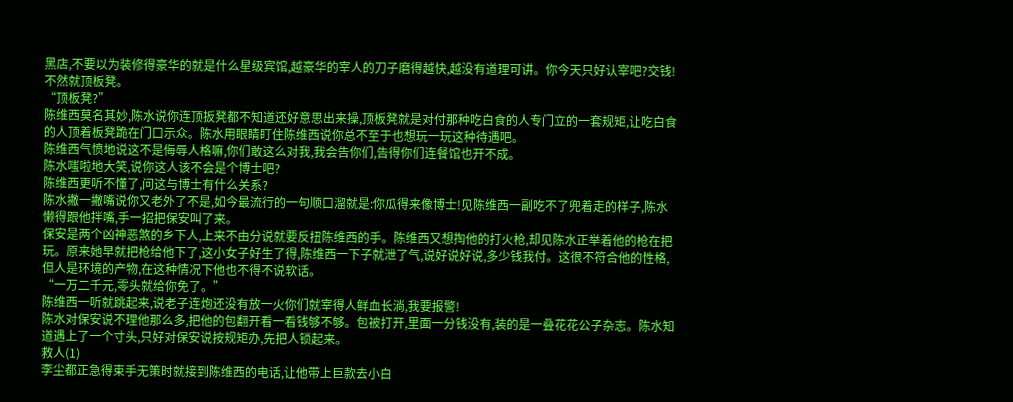黑店,不要以为装修得豪华的就是什么星级宾馆,越豪华的宰人的刀子磨得越快,越没有道理可讲。你今天只好认宰吧?交钱!不然就顶板凳。
“顶板凳?”
陈维西莫名其妙,陈水说你连顶扳凳都不知道还好意思出来操,顶板凳就是对付那种吃白食的人专门立的一套规矩,让吃白食的人顶着板凳跪在门口示众。陈水用眼睛盯住陈维西说你总不至于也想玩一玩这种待遇吧。
陈维西气愤地说这不是侮辱人格嘛,你们敢这么对我,我会告你们,告得你们连餐馆也开不成。
陈水嗤啦地大笑,说你这人该不会是个博士吧?
陈维西更听不懂了,问这与博士有什么关系?
陈水撇一撇嘴说你又老外了不是,如今最流行的一句顺口溜就是:你瓜得来像博士!见陈维西一副吃不了兜着走的样子,陈水懒得跟他拌嘴,手一招把保安叫了来。
保安是两个凶神恶煞的乡下人,上来不由分说就要反扭陈维西的手。陈维西又想掏他的打火枪,却见陈水正举着他的枪在把玩。原来她早就把枪给他下了,这小女子好生了得,陈维西一下子就泄了气,说好说好说,多少钱我付。这很不符合他的性格,但人是环境的产物,在这种情况下他也不得不说软话。
“一万二千元,零头就给你免了。”
陈维西一听就跳起来,说老子连炮还没有放一火你们就宰得人鲜血长淌,我要报警!
陈水对保安说不理他那么多,把他的包翻开看一看钱够不够。包被打开,里面一分钱没有,装的是一叠花花公子杂志。陈水知道遇上了一个寸头,只好对保安说按规矩办,先把人锁起来。
救人(1)
李尘都正急得束手无策时就接到陈维西的电话,让他带上巨款去小白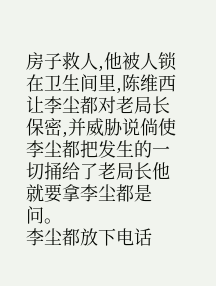房子救人,他被人锁在卫生间里,陈维西让李尘都对老局长保密,并威胁说倘使李尘都把发生的一切捅给了老局长他就要拿李尘都是问。
李尘都放下电话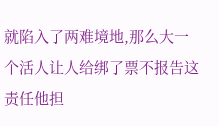就陷入了两难境地,那么大一个活人让人给绑了票不报告这责任他担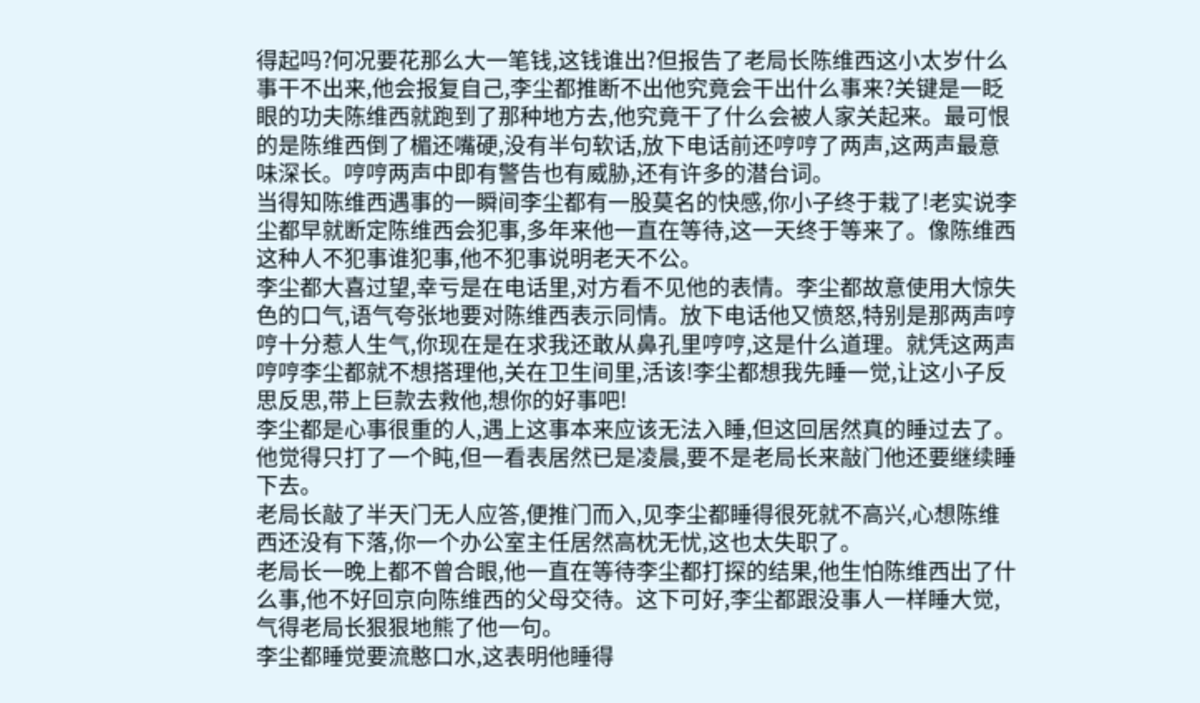得起吗?何况要花那么大一笔钱,这钱谁出?但报告了老局长陈维西这小太岁什么事干不出来,他会报复自己,李尘都推断不出他究竟会干出什么事来?关键是一眨眼的功夫陈维西就跑到了那种地方去,他究竟干了什么会被人家关起来。最可恨的是陈维西倒了楣还嘴硬,没有半句软话,放下电话前还哼哼了两声,这两声最意味深长。哼哼两声中即有警告也有威胁,还有许多的潜台词。
当得知陈维西遇事的一瞬间李尘都有一股莫名的快感,你小子终于栽了!老实说李尘都早就断定陈维西会犯事,多年来他一直在等待,这一天终于等来了。像陈维西这种人不犯事谁犯事,他不犯事说明老天不公。
李尘都大喜过望,幸亏是在电话里,对方看不见他的表情。李尘都故意使用大惊失色的口气,语气夸张地要对陈维西表示同情。放下电话他又愤怒,特别是那两声哼哼十分惹人生气,你现在是在求我还敢从鼻孔里哼哼,这是什么道理。就凭这两声哼哼李尘都就不想搭理他,关在卫生间里,活该!李尘都想我先睡一觉,让这小子反思反思,带上巨款去救他,想你的好事吧!
李尘都是心事很重的人,遇上这事本来应该无法入睡,但这回居然真的睡过去了。他觉得只打了一个盹,但一看表居然已是凌晨,要不是老局长来敲门他还要继续睡下去。
老局长敲了半天门无人应答,便推门而入,见李尘都睡得很死就不高兴,心想陈维西还没有下落,你一个办公室主任居然高枕无忧,这也太失职了。
老局长一晚上都不曾合眼,他一直在等待李尘都打探的结果,他生怕陈维西出了什么事,他不好回京向陈维西的父母交待。这下可好,李尘都跟没事人一样睡大觉,气得老局长狠狠地熊了他一句。
李尘都睡觉要流憨口水,这表明他睡得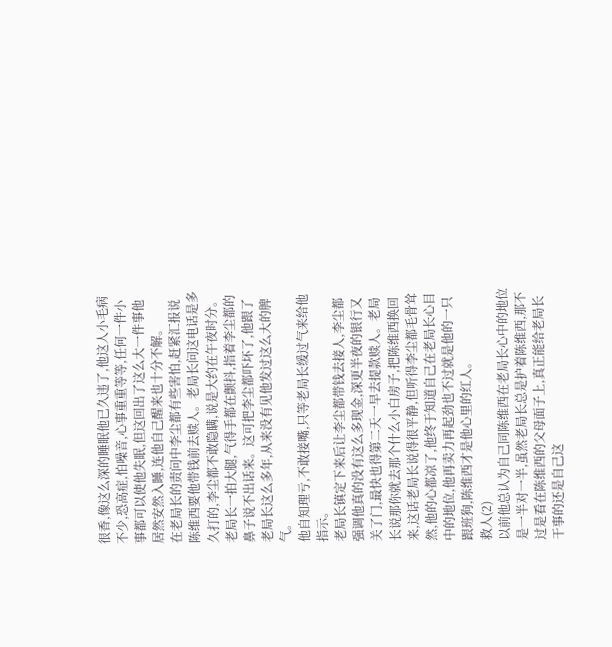很香,像这么深的睡眠他已久违了,他这人小毛病不少,恐高症,怕噪音,心事重重等等,任何一件小事都可以使他失眠,但这回出了这么大一件事他居然安然入睡,连他自己醒来也十分不解。
在老局长的责问中李尘都有些害怕,赶紧汇报说陈维西要他带钱前去赎人。老局长问这电话是多久打的,李尘都不敢隐瞒,说是大约在午夜时分。老局长一拍大腿,气得手都在颤抖,指着李尘都的鼻子说不出话来。这可把李尘都吓坏了,他跟了老局长这么多年,从来没有见他发过这么大的脾气。
他自知理亏,不敢接嘴,只等老局长缓过气来给他指示。
老局长镇定下来后让李尘都带钱去接人,李尘都强调他真的没有这么多现金,深更半夜的银行又关了门,最快也得第二天一早去提款赎人。老局长说那你就去那个什么小白房子,把陈维西换回来,这话老局长说得很平静,但听得李尘都毛骨耸然,他的心都凉了,他终于知道自己在老局长心目中的地位,他再卖力再起劲也不过就是他的一只跟班狗,陈维西才是他心里的红人。
救人(2)
以前他总认为自己同陈维西在老局长心中的地位是一半对一半,虽然老局长总是护着陈维西,那不过是看在陈维西的父母面子上,真正能给老局长干事的还是自己这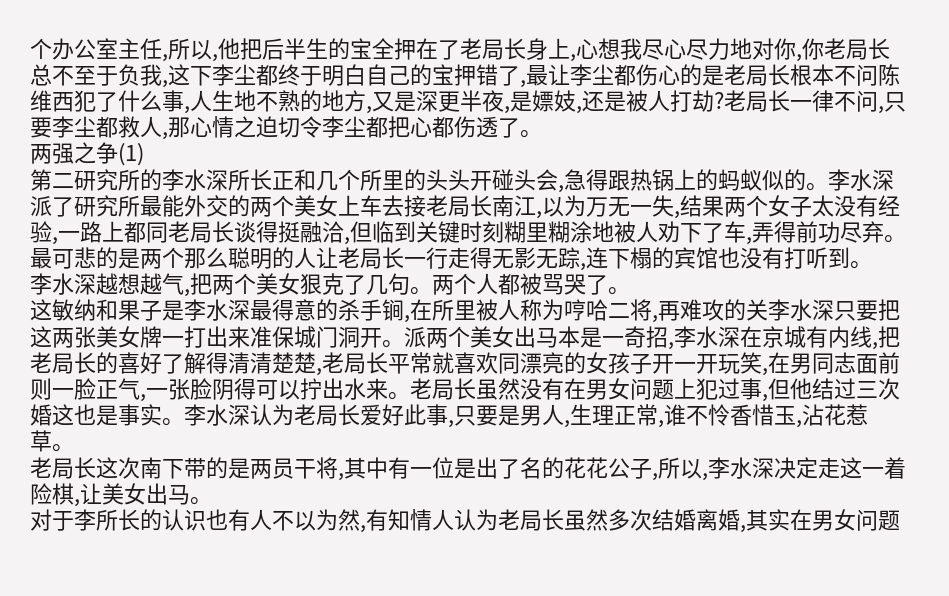个办公室主任,所以,他把后半生的宝全押在了老局长身上,心想我尽心尽力地对你,你老局长总不至于负我,这下李尘都终于明白自己的宝押错了,最让李尘都伤心的是老局长根本不问陈维西犯了什么事,人生地不熟的地方,又是深更半夜,是嫖妓,还是被人打劫?老局长一律不问,只要李尘都救人,那心情之迫切令李尘都把心都伤透了。
两强之争(1)
第二研究所的李水深所长正和几个所里的头头开碰头会,急得跟热锅上的蚂蚁似的。李水深派了研究所最能外交的两个美女上车去接老局长南江,以为万无一失,结果两个女子太没有经验,一路上都同老局长谈得挺融洽,但临到关键时刻糊里糊涂地被人劝下了车,弄得前功尽弃。最可悲的是两个那么聪明的人让老局长一行走得无影无踪,连下榻的宾馆也没有打听到。
李水深越想越气,把两个美女狠克了几句。两个人都被骂哭了。
这敏纳和果子是李水深最得意的杀手锏,在所里被人称为哼哈二将,再难攻的关李水深只要把这两张美女牌一打出来准保城门洞开。派两个美女出马本是一奇招,李水深在京城有内线,把老局长的喜好了解得清清楚楚,老局长平常就喜欢同漂亮的女孩子开一开玩笑,在男同志面前则一脸正气,一张脸阴得可以拧出水来。老局长虽然没有在男女问题上犯过事,但他结过三次婚这也是事实。李水深认为老局长爱好此事,只要是男人,生理正常,谁不怜香惜玉,沾花惹草。
老局长这次南下带的是两员干将,其中有一位是出了名的花花公子,所以,李水深决定走这一着险棋,让美女出马。
对于李所长的认识也有人不以为然,有知情人认为老局长虽然多次结婚离婚,其实在男女问题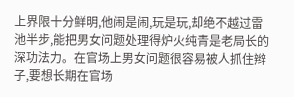上界限十分鲜明,他闹是闹,玩是玩,却绝不越过雷池半步,能把男女问题处理得炉火纯青是老局长的深功法力。在官场上男女问题很容易被人抓住辫子,要想长期在官场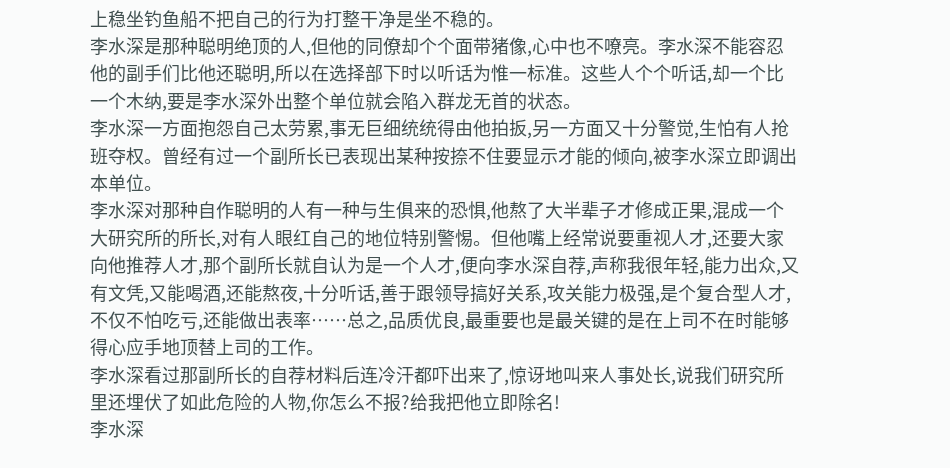上稳坐钓鱼船不把自己的行为打整干净是坐不稳的。
李水深是那种聪明绝顶的人,但他的同僚却个个面带猪像,心中也不嘹亮。李水深不能容忍他的副手们比他还聪明,所以在选择部下时以听话为惟一标准。这些人个个听话,却一个比一个木纳,要是李水深外出整个单位就会陷入群龙无首的状态。
李水深一方面抱怨自己太劳累,事无巨细统统得由他拍扳,另一方面又十分警觉,生怕有人抢班夺权。曾经有过一个副所长已表现出某种按捺不住要显示才能的倾向,被李水深立即调出本单位。
李水深对那种自作聪明的人有一种与生俱来的恐惧,他熬了大半辈子才修成正果,混成一个大研究所的所长,对有人眼红自己的地位特别警惕。但他嘴上经常说要重视人才,还要大家向他推荐人才,那个副所长就自认为是一个人才,便向李水深自荐,声称我很年轻,能力出众,又有文凭,又能喝酒,还能熬夜,十分听话,善于跟领导搞好关系,攻关能力极强,是个复合型人才,不仅不怕吃亏,还能做出表率……总之,品质优良,最重要也是最关键的是在上司不在时能够得心应手地顶替上司的工作。
李水深看过那副所长的自荐材料后连冷汗都吓出来了,惊讶地叫来人事处长,说我们研究所里还埋伏了如此危险的人物,你怎么不报?给我把他立即除名!
李水深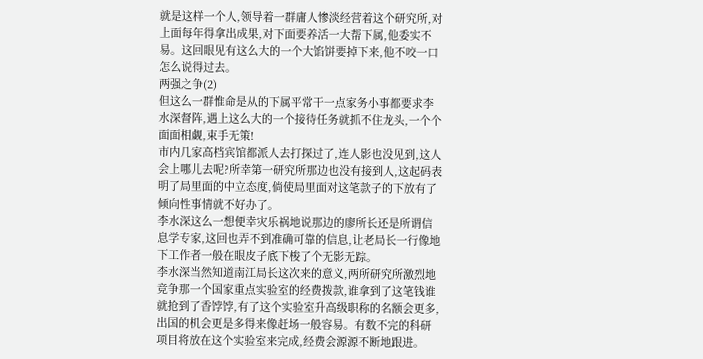就是这样一个人,领导着一群庸人惨淡经营着这个研究所,对上面每年得拿出成果,对下面要养活一大帮下属,他委实不易。这回眼见有这么大的一个大馅饼要掉下来,他不咬一口怎么说得过去。
两强之争(2)
但这么一群惟命是从的下属平常干一点家务小事都要求李水深督阵,遇上这么大的一个接待任务就抓不住龙头,一个个面面相觑,束手无策!
市内几家高档宾馆都派人去打探过了,连人影也没见到,这人会上哪儿去呢?所幸第一研究所那边也没有接到人,这起码表明了局里面的中立态度,倘使局里面对这笔款子的下放有了倾向性事情就不好办了。
李水深这么一想便幸灾乐祸地说那边的廖所长还是所谓信息学专家,这回也弄不到准确可靠的信息,让老局长一行像地下工作者一般在眼皮子底下梭了个无影无踪。
李水深当然知道南江局长这次来的意义,两所研究所激烈地竞争那一个国家重点实验室的经费拨款,谁拿到了这笔钱谁就抢到了香饽饽,有了这个实验室升高级职称的名额会更多,出国的机会更是多得来像赶场一般容易。有数不完的科研项目将放在这个实验室来完成,经费会源源不断地跟进。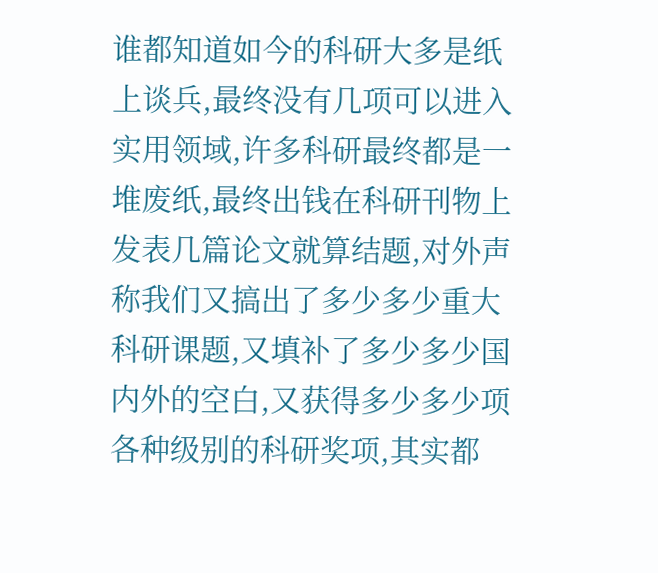谁都知道如今的科研大多是纸上谈兵,最终没有几项可以进入实用领域,许多科研最终都是一堆废纸,最终出钱在科研刊物上发表几篇论文就算结题,对外声称我们又搞出了多少多少重大科研课题,又填补了多少多少国内外的空白,又获得多少多少项各种级别的科研奖项,其实都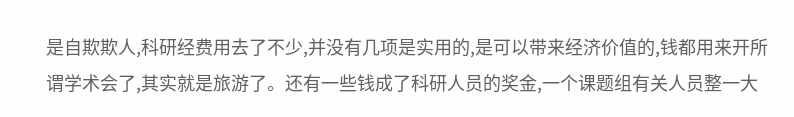是自欺欺人,科研经费用去了不少,并没有几项是实用的,是可以带来经济价值的,钱都用来开所谓学术会了,其实就是旅游了。还有一些钱成了科研人员的奖金,一个课题组有关人员整一大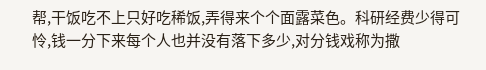帮,干饭吃不上只好吃稀饭,弄得来个个面露菜色。科研经费少得可怜,钱一分下来每个人也并没有落下多少,对分钱戏称为撒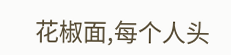花椒面,每个人头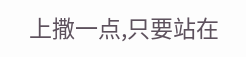上撒一点,只要站在